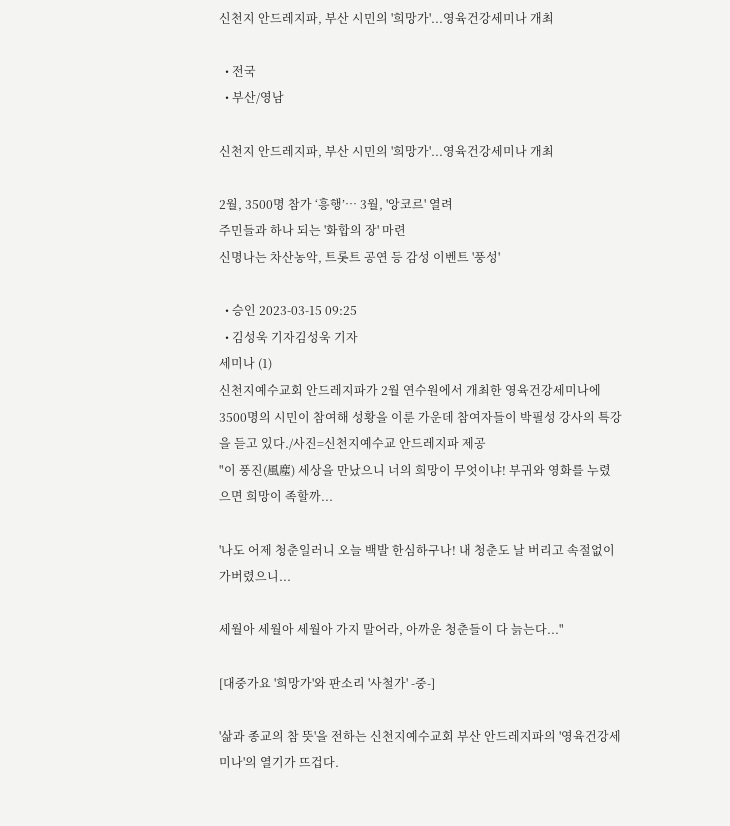신천지 안드레지파, 부산 시민의 '희망가'...영육건강세미나 개최

  • 전국
  • 부산/영남

신천지 안드레지파, 부산 시민의 '희망가'...영육건강세미나 개최

2월, 3500명 참가 ‘흥행’… 3월, '앙코르' 열려
주민들과 하나 되는 '화합의 장' 마련
신명나는 차산농악, 트롯트 공연 등 감성 이벤트 '풍성'

  • 승인 2023-03-15 09:25
  • 김성욱 기자김성욱 기자
세미나 (1)
신천지예수교회 안드레지파가 2월 연수원에서 개최한 영육건강세미나에 3500명의 시민이 참여해 성황을 이룬 가운데 참여자들이 박필성 강사의 특강을 듣고 있다./사진=신천지예수교 안드레지파 제공
"이 풍진(風塵) 세상을 만났으니 너의 희망이 무엇이냐! 부귀와 영화를 누렸으면 희망이 족할까...

'나도 어제 청춘일러니 오늘 백발 한심하구나! 내 청춘도 날 버리고 속절없이 가버렸으니...

세월아 세월아 세월아 가지 말어라, 아까운 청춘들이 다 늙는다..."

[대중가요 '희망가'와 판소리 '사철가' -중-]

'삶과 종교의 참 뜻'을 전하는 신천지예수교회 부산 안드레지파의 '영육건강세미나'의 열기가 뜨겁다.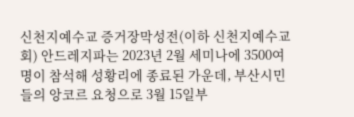신천지예수교 증거장막성전(이하 신천지예수교회) 안드레지파는 2023년 2월 세미나에 3500여명이 참석해 성황리에 종료된 가운데, 부산시민들의 앙코르 요청으로 3월 15일부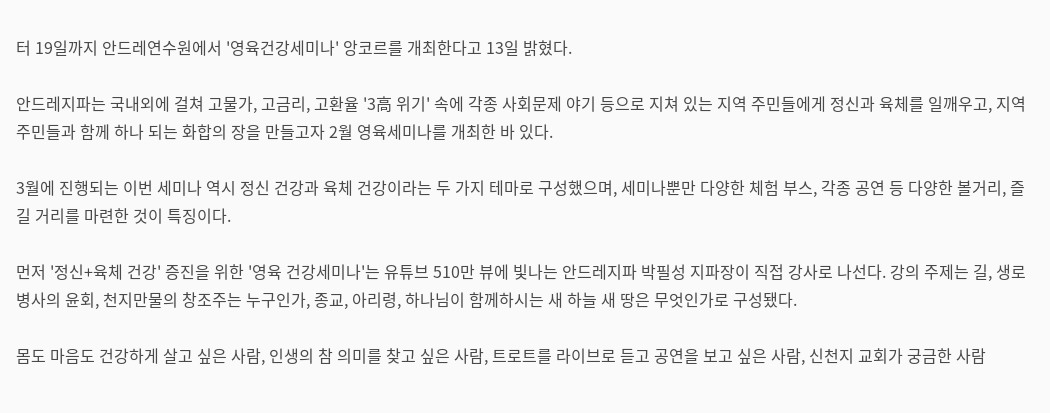터 19일까지 안드레연수원에서 '영육건강세미나' 앙코르를 개최한다고 13일 밝혔다.

안드레지파는 국내외에 걸쳐 고물가, 고금리, 고환율 '3高 위기' 속에 각종 사회문제 야기 등으로 지쳐 있는 지역 주민들에게 정신과 육체를 일깨우고, 지역 주민들과 함께 하나 되는 화합의 장을 만들고자 2월 영육세미나를 개최한 바 있다.

3월에 진행되는 이번 세미나 역시 정신 건강과 육체 건강이라는 두 가지 테마로 구성했으며, 세미나뿐만 다양한 체험 부스, 각종 공연 등 다양한 볼거리, 즐길 거리를 마련한 것이 특징이다.

먼저 '정신+육체 건강' 증진을 위한 '영육 건강세미나'는 유튜브 510만 뷰에 빛나는 안드레지파 박필성 지파장이 직접 강사로 나선다. 강의 주제는 길, 생로병사의 윤회, 천지만물의 창조주는 누구인가, 종교, 아리령, 하나님이 함께하시는 새 하늘 새 땅은 무엇인가로 구성됐다.

몸도 마음도 건강하게 살고 싶은 사람, 인생의 참 의미를 찾고 싶은 사람, 트로트를 라이브로 듣고 공연을 보고 싶은 사람, 신천지 교회가 궁금한 사람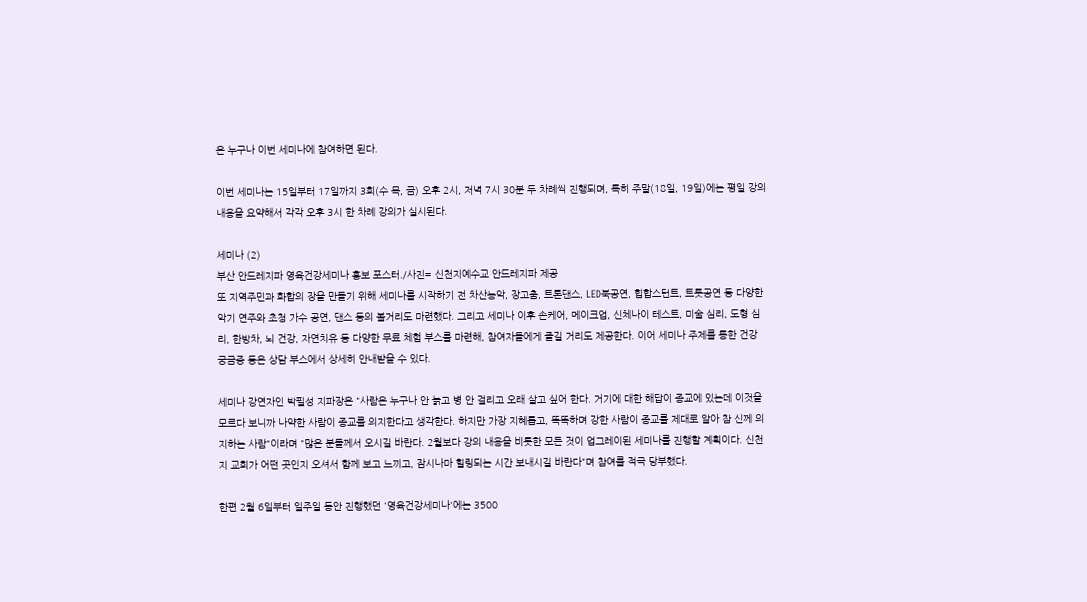은 누구나 이번 세미나에 참여하면 된다.

이번 세미나는 15일부터 17일까지 3회(수 목, 금) 오후 2시, 저녁 7시 30분 두 차례씩 진행되며, 특히 주말(18일, 19일)에는 평일 강의 내용을 요약해서 각각 오후 3시 한 차례 강의가 실시된다.

세미나 (2)
부산 안드레지파 영육건강세미나 홍보 포스터./사진= 신천지예수교 안드레지파 제공
또 지역주민과 화합의 장을 만들기 위해 세미나를 시작하기 전 차산농악, 장고춤, 트론댄스, LED북공연, 힙합스턴트, 트롯공연 등 다양한 악기 연주와 초청 가수 공연, 댄스 등의 볼거리도 마련했다. 그리고 세미나 이후 손케어, 메이크업, 신체나이 테스트, 미술 심리, 도형 심리, 한방차, 뇌 건강, 자연치유 등 다양한 무료 체험 부스를 마련해, 참여자들에게 즐길 거리도 제공한다. 이어 세미나 주제를 통한 건강 궁금증 등은 상담 부스에서 상세히 안내받을 수 있다.

세미나 강연자인 박필성 지파장은 "사람은 누구나 안 늙고 병 안 걸리고 오래 살고 싶어 한다. 거기에 대한 해답이 종교에 있는데 이것을 모르다 보니까 나약한 사람이 종교를 의지한다고 생각한다. 하지만 가장 지혜롭고, 똑똑하며 강한 사람이 종교를 제대로 알아 참 신께 의지하는 사람"이라며 "많은 분들께서 오시길 바란다. 2월보다 강의 내용을 비롯한 모든 것이 업그레이된 세미나를 진행할 계획이다. 신천지 교회가 어떤 곳인지 오셔서 함께 보고 느끼고, 잠시나마 힐링되는 시간 보내시길 바란다"며 참여를 적극 당부했다.

한편 2월 6일부터 일주일 동안 진행했던 '영육건강세미나'에는 3500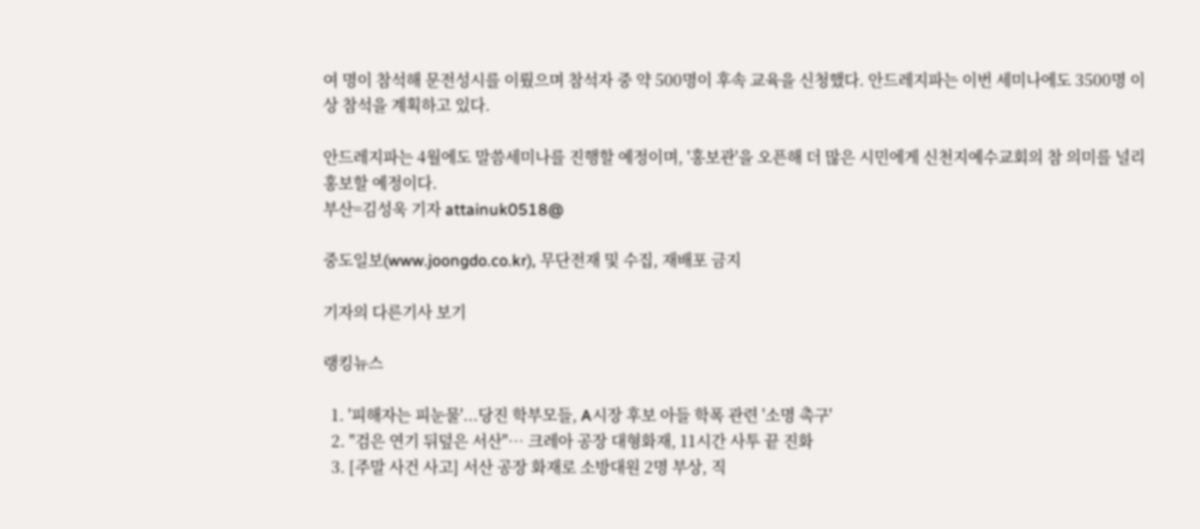여 명이 참석해 문전성시를 이뤘으며 참석자 중 약 500명이 후속 교육을 신청했다. 안드레지파는 이번 세미나에도 3500명 이상 참석을 계획하고 있다.

안드레지파는 4월에도 말씀세미나를 진행할 예정이며, '홍보관'을 오픈해 더 많은 시민에게 신천지예수교회의 참 의미를 널리 홍보할 예정이다.
부산=김성욱 기자 attainuk0518@

중도일보(www.joongdo.co.kr), 무단전재 및 수집, 재배포 금지

기자의 다른기사 보기

랭킹뉴스

  1. '피해자는 피눈물'...당진 학부모들, A시장 후보 아들 학폭 관련 '소명 촉구'
  2. "검은 연기 뒤덮은 서산"… 크레아 공장 대형화재, 11시간 사투 끝 진화
  3. [주말 사건 사고] 서산 공장 화재로 소방대원 2명 부상, 직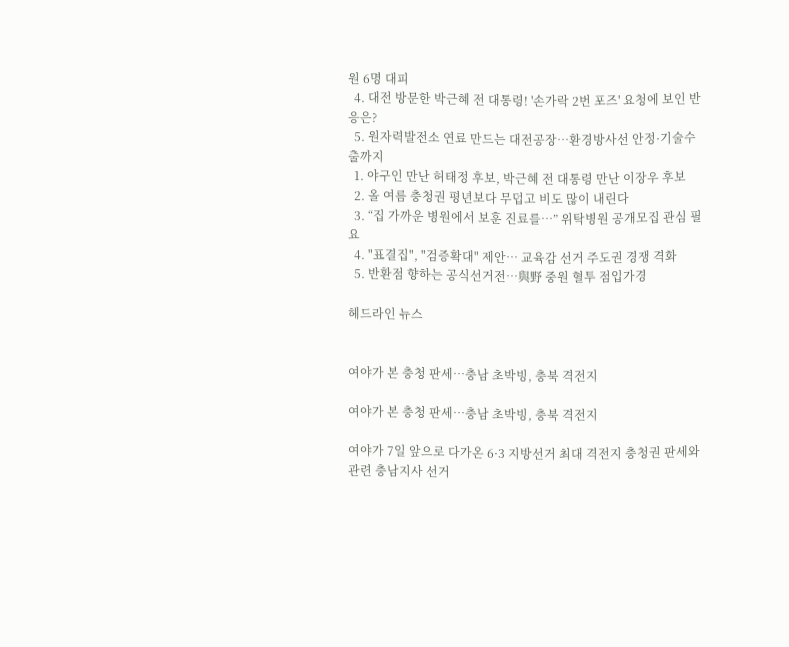원 6명 대피
  4. 대전 방문한 박근혜 전 대통령! '손가락 2번 포즈' 요청에 보인 반응은?
  5. 원자력발전소 연료 만드는 대전공장…환경방사선 안정·기술수출까지
  1. 야구인 만난 허태정 후보, 박근혜 전 대통령 만난 이장우 후보
  2. 올 여름 충청권 평년보다 무덥고 비도 많이 내린다
  3. “집 가까운 병원에서 보훈 진료를…” 위탁병원 공개모집 관심 필요
  4. "표결집", "검증확대" 제안… 교육감 선거 주도권 경쟁 격화
  5. 반환점 향하는 공식선거전…與野 중원 혈투 점입가경

헤드라인 뉴스


여야가 본 충청 판세…충남 초박빙, 충북 격전지

여야가 본 충청 판세…충남 초박빙, 충북 격전지

여야가 7일 앞으로 다가온 6·3 지방선거 최대 격전지 충청권 판세와 관련 충남지사 선거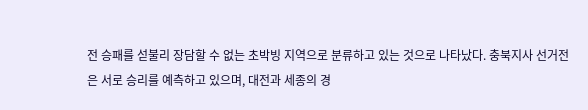전 승패를 섣불리 장담할 수 없는 초박빙 지역으로 분류하고 있는 것으로 나타났다. 충북지사 선거전은 서로 승리를 예측하고 있으며, 대전과 세종의 경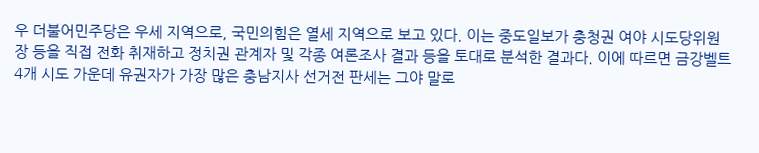우 더불어민주당은 우세 지역으로, 국민의힘은 열세 지역으로 보고 있다. 이는 중도일보가 충청권 여야 시도당위원장 등을 직접 전화 취재하고 정치권 관계자 및 각종 여론조사 결과 등을 토대로 분석한 결과다. 이에 따르면 금강벨트 4개 시도 가운데 유권자가 가장 많은 충남지사 선거전 판세는 그야 말로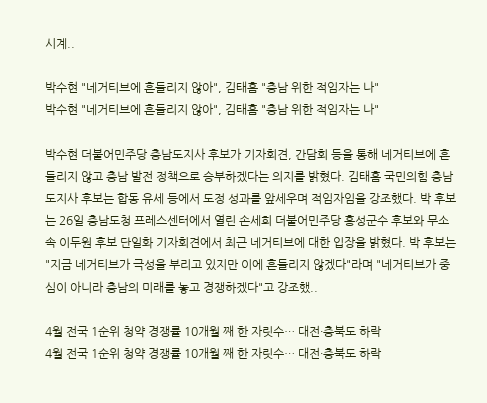시계..

박수현 "네거티브에 흔들리지 않아", 김태흠 "충남 위한 적임자는 나"
박수현 "네거티브에 흔들리지 않아", 김태흠 "충남 위한 적임자는 나"

박수현 더불어민주당 충남도지사 후보가 기자회견, 간담회 등을 통해 네거티브에 흔들리지 않고 충남 발전 정책으로 승부하겠다는 의지를 밝혔다. 김태흠 국민의힘 충남도지사 후보는 합동 유세 등에서 도정 성과를 앞세우며 적임자임을 강조했다. 박 후보는 26일 충남도청 프레스센터에서 열린 손세희 더불어민주당 홍성군수 후보와 무소속 이두원 후보 단일화 기자회견에서 최근 네거티브에 대한 입장을 밝혔다. 박 후보는 "지금 네거티브가 극성을 부리고 있지만 이에 흔들리지 않겠다"라며 "네거티브가 중심이 아니라 충남의 미래를 놓고 경쟁하겠다"고 강조했..

4월 전국 1순위 청약 경쟁률 10개월 째 한 자릿수… 대전·충북도 하락
4월 전국 1순위 청약 경쟁률 10개월 째 한 자릿수… 대전·충북도 하락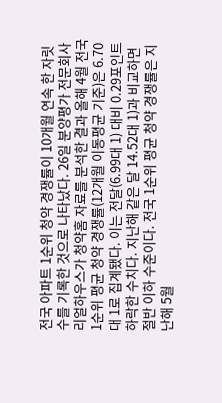전국 아파트 1순위 청약 경쟁률이 10개월 연속 한 자릿수를 기록한 것으로 나타났다. 26일 분양평가 전문회사 리얼하우스가 청약홈 자료를 분석한 결과 올해 4월 전국 1순위 평균 청약 경쟁률(12개월 이동평균 기준)은 6.70대 1로 집계됐다. 이는 전달(6.99대 1) 대비 0.29포인트 하락한 수치다. 지난해 같은 달 14.52대 1)과 비교하면 절반 이하 수준이다. 전국 1순위 평균 청약 경쟁률은 지난해 5월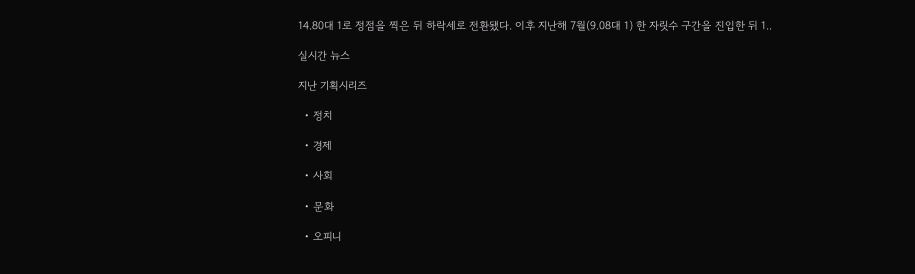14.80대 1로 정점을 찍은 뒤 하락세로 전환됐다. 이후 지난해 7월(9.08대 1) 한 자릿수 구간을 진입한 뒤 1..

실시간 뉴스

지난 기획시리즈

  • 정치

  • 경제

  • 사회

  • 문화

  • 오피니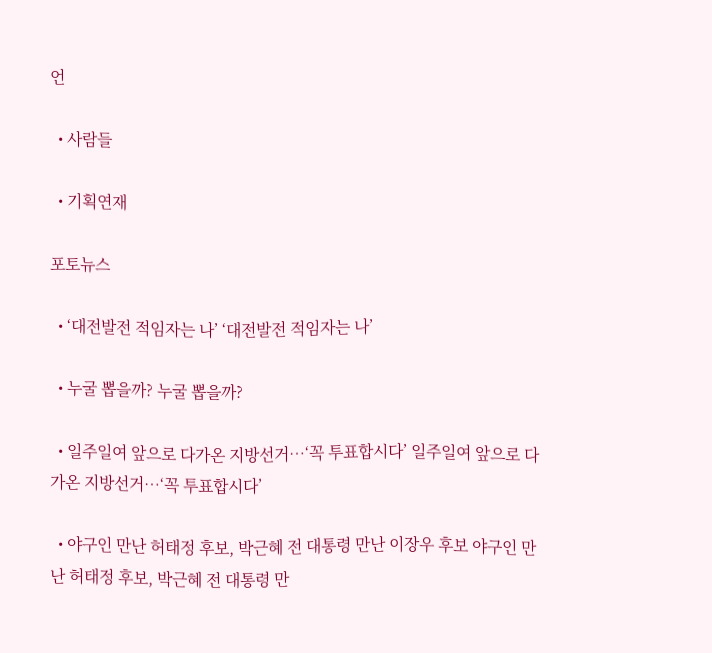언

  • 사람들

  • 기획연재

포토뉴스

  • ‘대전발전 적임자는 나’ ‘대전발전 적임자는 나’

  • 누굴 뽑을까? 누굴 뽑을까?

  • 일주일여 앞으로 다가온 지방선거…‘꼭 투표합시다’ 일주일여 앞으로 다가온 지방선거…‘꼭 투표합시다’

  • 야구인 만난 허태정 후보, 박근혜 전 대통령 만난 이장우 후보 야구인 만난 허태정 후보, 박근혜 전 대통령 만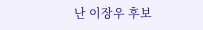난 이장우 후보